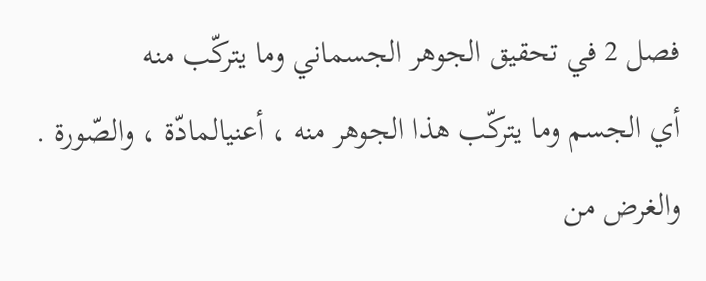فصل 2 في تحقيق الجوهر الجسماني وما يتركّب منه
أي الجسم وما يتركّب هذا الجوهر منه ، أعنيالمادّة ، والصّورة .
والغرض من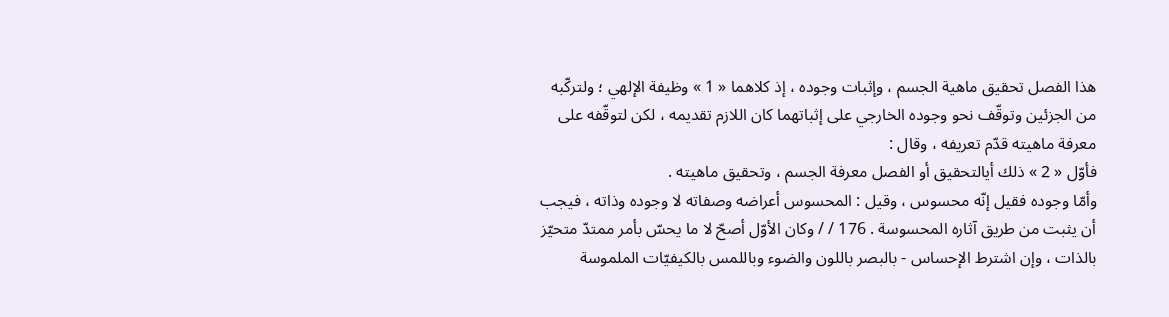هذا الفصل تحقيق ماهية الجسم ، وإثبات وجوده ، إذ كلاهما « 1 » وظيفة الإلهي ؛ ولتركّبه من الجزئين وتوقّف نحو وجوده الخارجي على إثباتهما كان اللازم تقديمه ، لكن لتوقّفه على معرفة ماهيته قدّم تعريفه ، وقال :
فأوّل « 2 » ذلك أيالتحقيق أو الفصل معرفة الجسم ، وتحقيق ماهيته .
وأمّا وجوده فقيل إنّه محسوس ، وقيل : المحسوس أعراضه وصفاته لا وجوده وذاته ، فيجب أن يثبت من طريق آثاره المحسوسة . 176 / / وكان الأوّل أصحّ لا ما يحسّ بأمر ممتدّ متحيّز بالذات ، وإن اشترط الإحساس - بالبصر باللون والضوء وباللمس بالكيفيّات الملموسة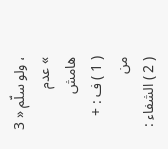، ولو سلّم « 3 » عدم
هامش
( 1 ) ف : + من
( 2 ) الشفاء :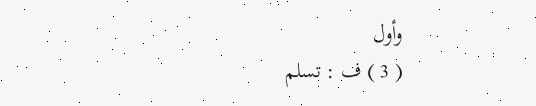وأول
( 3 ) ف : تسلم